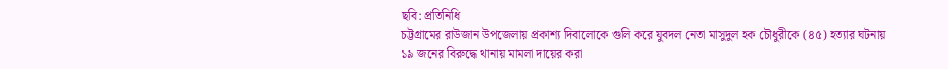ছবি: প্রতিনিধি
চট্টগ্রামের রাউজান উপজেলায় প্রকাশ্য দিবালোকে গুলি করে যুবদল নেতা মাসুদুল হক চৌধুরীকে (৪৫) হত্যার ঘটনায় ১৯ জনের বিরুদ্ধে থানায় মামলা দায়ের করা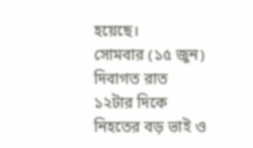হয়েছে।
সোমবার (১৫ জুন) দিবাগত রাত ১২টার দিকে নিহতের বড় ভাই ও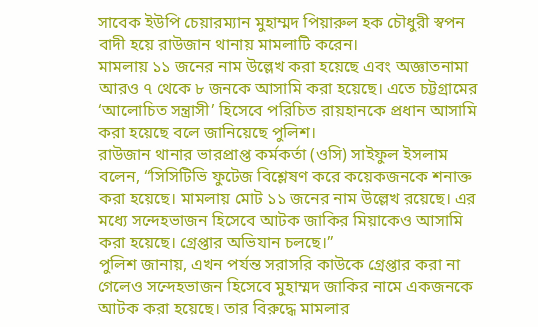সাবেক ইউপি চেয়ারম্যান মুহাম্মদ পিয়ারুল হক চৌধুরী স্বপন বাদী হয়ে রাউজান থানায় মামলাটি করেন।
মামলায় ১১ জনের নাম উল্লেখ করা হয়েছে এবং অজ্ঞাতনামা আরও ৭ থেকে ৮ জনকে আসামি করা হয়েছে। এতে চট্টগ্রামের ‘আলোচিত সন্ত্রাসী’ হিসেবে পরিচিত রায়হানকে প্রধান আসামি করা হয়েছে বলে জানিয়েছে পুলিশ।
রাউজান থানার ভারপ্রাপ্ত কর্মকর্তা (ওসি) সাইফুল ইসলাম বলেন, “সিসিটিভি ফুটেজ বিশ্লেষণ করে কয়েকজনকে শনাক্ত করা হয়েছে। মামলায় মোট ১১ জনের নাম উল্লেখ রয়েছে। এর মধ্যে সন্দেহভাজন হিসেবে আটক জাকির মিয়াকেও আসামি করা হয়েছে। গ্রেপ্তার অভিযান চলছে।”
পুলিশ জানায়, এখন পর্যন্ত সরাসরি কাউকে গ্রেপ্তার করা না গেলেও সন্দেহভাজন হিসেবে মুহাম্মদ জাকির নামে একজনকে আটক করা হয়েছে। তার বিরুদ্ধে মামলার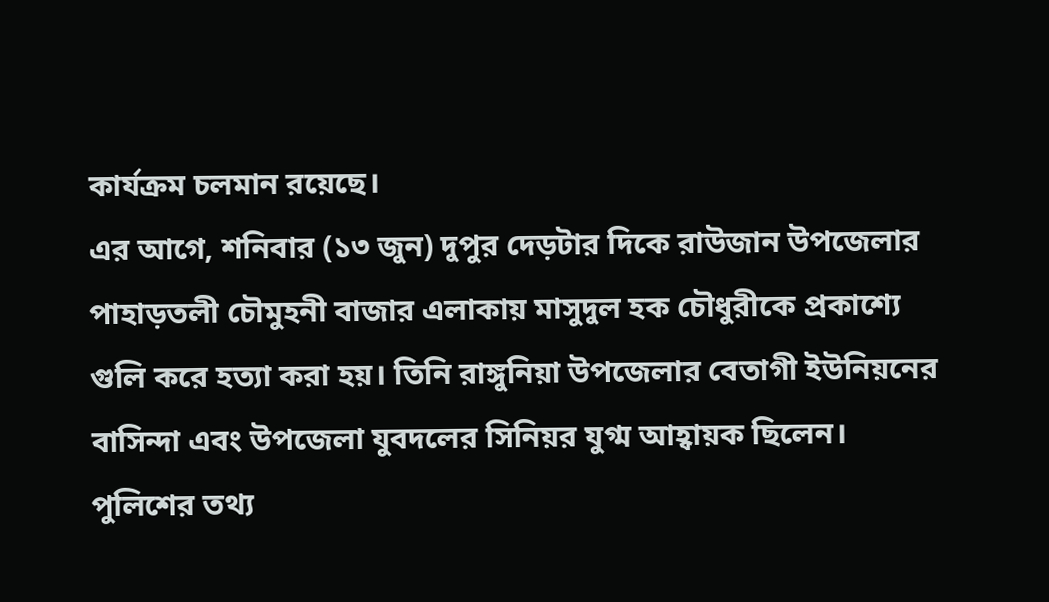কার্যক্রম চলমান রয়েছে।
এর আগে, শনিবার (১৩ জুন) দুপুর দেড়টার দিকে রাউজান উপজেলার পাহাড়তলী চৌমুহনী বাজার এলাকায় মাসুদুল হক চৌধুরীকে প্রকাশ্যে গুলি করে হত্যা করা হয়। তিনি রাঙ্গুনিয়া উপজেলার বেতাগী ইউনিয়নের বাসিন্দা এবং উপজেলা যুবদলের সিনিয়র যুগ্ম আহ্বায়ক ছিলেন।
পুলিশের তথ্য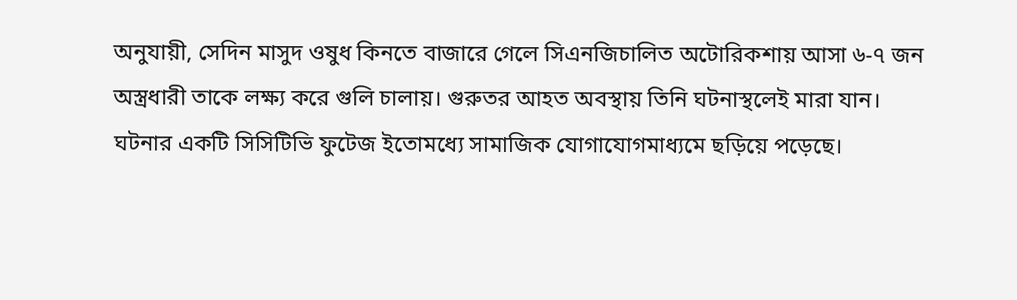অনুযায়ী, সেদিন মাসুদ ওষুধ কিনতে বাজারে গেলে সিএনজিচালিত অটোরিকশায় আসা ৬-৭ জন অস্ত্রধারী তাকে লক্ষ্য করে গুলি চালায়। গুরুতর আহত অবস্থায় তিনি ঘটনাস্থলেই মারা যান।
ঘটনার একটি সিসিটিভি ফুটেজ ইতোমধ্যে সামাজিক যোগাযোগমাধ্যমে ছড়িয়ে পড়েছে।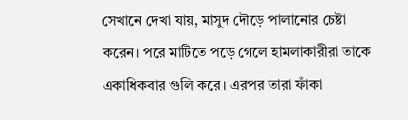সেখানে দেখা যায়, মাসুদ দৌড়ে পালানোর চেষ্টা করেন। পরে মাটিতে পড়ে গেলে হামলাকারীরা তাকে একাধিকবার গুলি করে। এরপর তারা ফাঁকা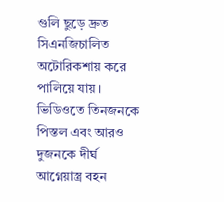গুলি ছুড়ে দ্রুত সিএনজিচালিত অটোরিকশায় করে পালিয়ে যায়।
ভিডিওতে তিনজনকে পিস্তল এবং আরও দুজনকে দীর্ঘ আগ্নেয়াস্ত্র বহন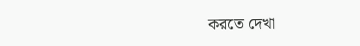করতে দেখা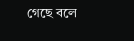গেছে বলে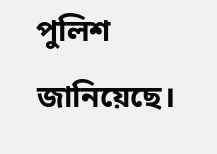পুলিশ জানিয়েছে।